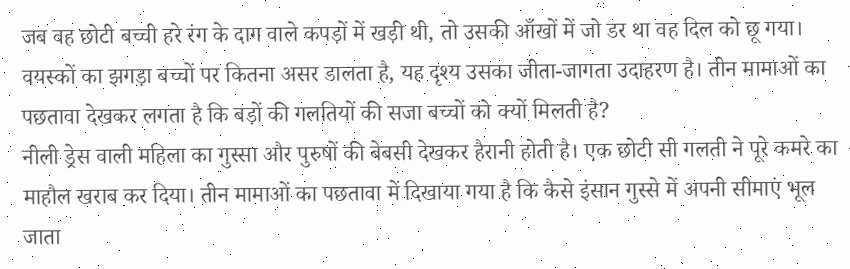जब वह छोटी बच्ची हरे रंग के दाग वाले कपड़ों में खड़ी थी, तो उसकी आँखों में जो डर था वह दिल को छू गया। वयस्कों का झगड़ा बच्चों पर कितना असर डालता है, यह दृश्य उसका जीता-जागता उदाहरण है। तीन मामाओं का पछतावा देखकर लगता है कि बड़ों की गलतियों की सजा बच्चों को क्यों मिलती है?
नीली ड्रेस वाली महिला का गुस्सा और पुरुषों की बेबसी देखकर हैरानी होती है। एक छोटी सी गलती ने पूरे कमरे का माहौल खराब कर दिया। तीन मामाओं का पछतावा में दिखाया गया है कि कैसे इंसान गुस्से में अपनी सीमाएं भूल जाता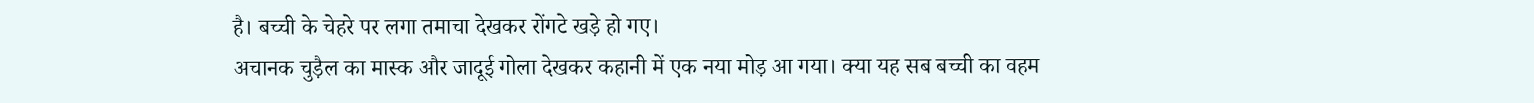है। बच्ची के चेहरे पर लगा तमाचा देखकर रोंगटे खड़े हो गए।
अचानक चुड़ैल का मास्क और जादूई गोला देखकर कहानी में एक नया मोड़ आ गया। क्या यह सब बच्ची का वहम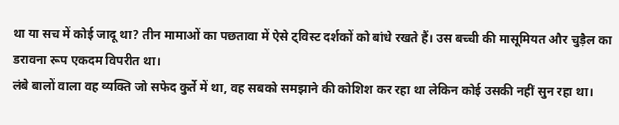था या सच में कोई जादू था? तीन मामाओं का पछतावा में ऐसे ट्विस्ट दर्शकों को बांधे रखते हैं। उस बच्ची की मासूमियत और चुड़ैल का डरावना रूप एकदम विपरीत था।
लंबे बालों वाला वह व्यक्ति जो सफेद कुर्ते में था, वह सबको समझाने की कोशिश कर रहा था लेकिन कोई उसकी नहीं सुन रहा था।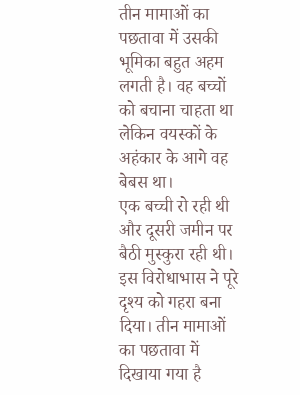तीन मामाओं का पछतावा में उसकी भूमिका बहुत अहम लगती है। वह बच्चों को बचाना चाहता था लेकिन वयस्कों के अहंकार के आगे वह बेबस था।
एक बच्ची रो रही थी और दूसरी जमीन पर बैठी मुस्कुरा रही थी। इस विरोधाभास ने पूरे दृश्य को गहरा बना दिया। तीन मामाओं का पछतावा में दिखाया गया है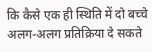कि कैसे एक ही स्थिति में दो बच्चे अलग-अलग प्रतिक्रिया दे सकते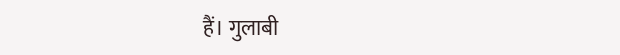हैं। गुलाबी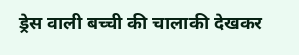ड्रेस वाली बच्ची की चालाकी देखकर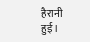हैरानी हुई।